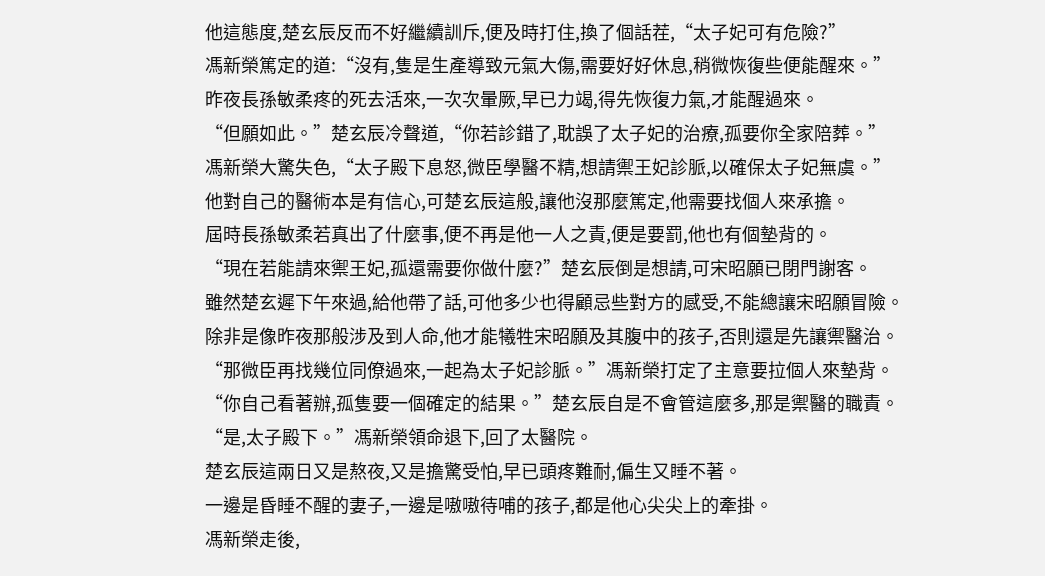他這態度,楚玄辰反而不好繼續訓斥,便及時打住,換了個話茬,“太子妃可有危險?”
馮新榮篤定的道:“沒有,隻是生產導致元氣大傷,需要好好休息,稍微恢復些便能醒來。”
昨夜長孫敏柔疼的死去活來,一次次暈厥,早已力竭,得先恢復力氣,才能醒過來。
“但願如此。”楚玄辰冷聲道,“你若診錯了,耽誤了太子妃的治療,孤要你全家陪葬。”
馮新榮大驚失色,“太子殿下息怒,微臣學醫不精,想請禦王妃診脈,以確保太子妃無虞。”
他對自己的醫術本是有信心,可楚玄辰這般,讓他沒那麼篤定,他需要找個人來承擔。
屆時長孫敏柔若真出了什麼事,便不再是他一人之責,便是要罰,他也有個墊背的。
“現在若能請來禦王妃,孤還需要你做什麼?”楚玄辰倒是想請,可宋昭願已閉門謝客。
雖然楚玄遲下午來過,給他帶了話,可他多少也得顧忌些對方的感受,不能總讓宋昭願冒險。
除非是像昨夜那般涉及到人命,他才能犧牲宋昭願及其腹中的孩子,否則還是先讓禦醫治。
“那微臣再找幾位同僚過來,一起為太子妃診脈。”馮新榮打定了主意要拉個人來墊背。
“你自己看著辦,孤隻要一個確定的結果。”楚玄辰自是不會管這麼多,那是禦醫的職責。
“是,太子殿下。”馮新榮領命退下,回了太醫院。
楚玄辰這兩日又是熬夜,又是擔驚受怕,早已頭疼難耐,偏生又睡不著。
一邊是昏睡不醒的妻子,一邊是嗷嗷待哺的孩子,都是他心尖尖上的牽掛。
馮新榮走後,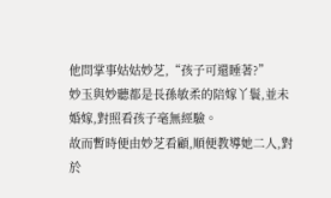他問掌事姑姑妙芝,“孩子可還睡著?”
妙玉與妙聽都是長孫敏柔的陪嫁丫鬟,並未婚嫁,對照看孩子毫無經驗。
故而暫時便由妙芝看顧,順便教導她二人,對於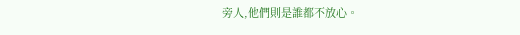旁人,他們則是誰都不放心。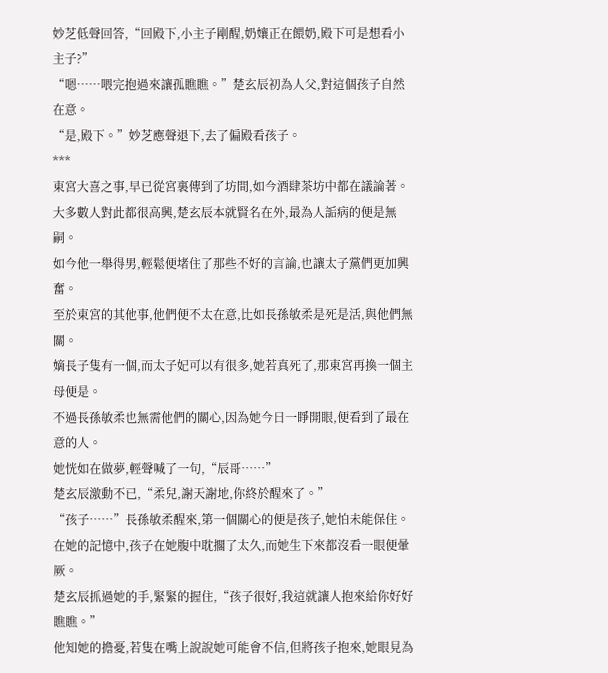妙芝低聲回答,“回殿下,小主子剛醒,奶孃正在餵奶,殿下可是想看小主子?”
“嗯……喂完抱過來讓孤瞧瞧。”楚玄辰初為人父,對這個孩子自然在意。
“是,殿下。”妙芝應聲退下,去了偏殿看孩子。
***
東宮大喜之事,早已從宮裏傳到了坊間,如今酒肆茶坊中都在議論著。
大多數人對此都很高興,楚玄辰本就賢名在外,最為人詬病的便是無嗣。
如今他一舉得男,輕鬆便堵住了那些不好的言論,也讓太子黨們更加興奮。
至於東宮的其他事,他們便不太在意,比如長孫敏柔是死是活,與他們無關。
嫡長子隻有一個,而太子妃可以有很多,她若真死了,那東宮再換一個主母便是。
不過長孫敏柔也無需他們的關心,因為她今日一睜開眼,便看到了最在意的人。
她恍如在做夢,輕聲喊了一句,“辰哥……”
楚玄辰激動不已,“柔兒,謝天謝地,你終於醒來了。”
“孩子……”長孫敏柔醒來,第一個關心的便是孩子,她怕未能保住。
在她的記憶中,孩子在她腹中耽擱了太久,而她生下來都沒看一眼便暈厥。
楚玄辰抓過她的手,緊緊的握住,“孩子很好,我這就讓人抱來給你好好瞧瞧。”
他知她的擔憂,若隻在嘴上說說她可能會不信,但將孩子抱來,她眼見為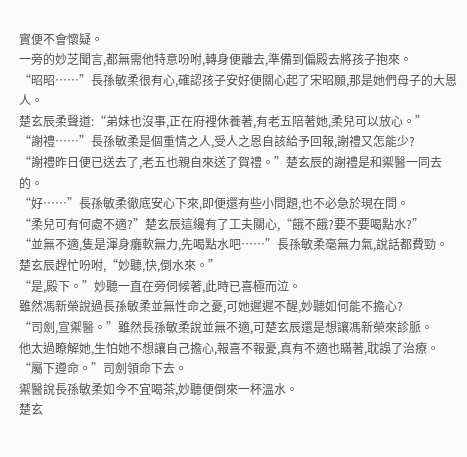實便不會懷疑。
一旁的妙芝聞言,都無需他特意吩咐,轉身便離去,準備到偏殿去將孩子抱來。
“昭昭……”長孫敏柔很有心,確認孩子安好便關心起了宋昭願,那是她們母子的大恩人。
楚玄辰柔聲道:“弟妹也沒事,正在府裡休養著,有老五陪著她,柔兒可以放心。”
“謝禮……”長孫敏柔是個重情之人,受人之恩自該給予回報,謝禮又怎能少?
“謝禮昨日便已送去了,老五也親自來送了賀禮。”楚玄辰的謝禮是和禦醫一同去的。
“好……”長孫敏柔徹底安心下來,即便還有些小問題,也不必急於現在問。
“柔兒可有何處不適?”楚玄辰這纔有了工夫關心,“餓不餓?要不要喝點水?”
“並無不適,隻是渾身癱軟無力,先喝點水吧……”長孫敏柔毫無力氣,說話都費勁。
楚玄辰趕忙吩咐,“妙聽,快,倒水來。”
“是,殿下。”妙聽一直在旁伺候著,此時已喜極而泣。
雖然馮新榮說過長孫敏柔並無性命之憂,可她遲遲不醒,妙聽如何能不擔心?
“司劍,宣禦醫。”雖然長孫敏柔說並無不適,可楚玄辰還是想讓馮新榮來診脈。
他太過瞭解她,生怕她不想讓自己擔心,報喜不報憂,真有不適也瞞著,耽誤了治療。
“屬下遵命。”司劍領命下去。
禦醫說長孫敏柔如今不宜喝茶,妙聽便倒來一杯溫水。
楚玄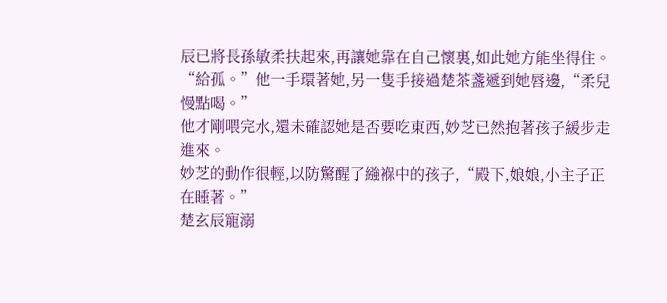辰已將長孫敏柔扶起來,再讓她靠在自己懷裏,如此她方能坐得住。
“給孤。”他一手環著她,另一隻手接過楚茶盞遞到她唇邊,“柔兒慢點喝。”
他才剛喂完水,還未確認她是否要吃東西,妙芝已然抱著孩子緩步走進來。
妙芝的動作很輕,以防驚醒了繈褓中的孩子,“殿下,娘娘,小主子正在睡著。”
楚玄辰寵溺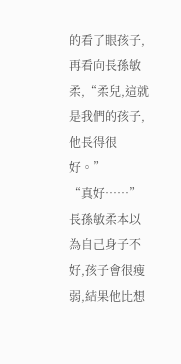的看了眼孩子,再看向長孫敏柔,“柔兒,這就是我們的孩子,他長得很好。”
“真好……”長孫敏柔本以為自己身子不好,孩子會很瘦弱,結果他比想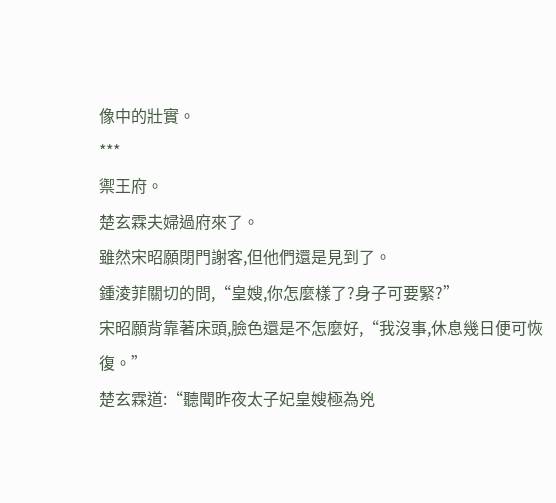像中的壯實。
***
禦王府。
楚玄霖夫婦過府來了。
雖然宋昭願閉門謝客,但他們還是見到了。
鍾淩菲關切的問,“皇嫂,你怎麼樣了?身子可要緊?”
宋昭願背靠著床頭,臉色還是不怎麼好,“我沒事,休息幾日便可恢復。”
楚玄霖道:“聽聞昨夜太子妃皇嫂極為兇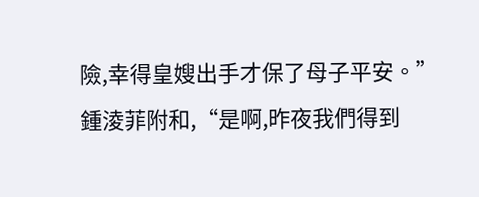險,幸得皇嫂出手才保了母子平安。”
鍾淩菲附和,“是啊,昨夜我們得到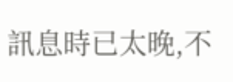訊息時已太晚,不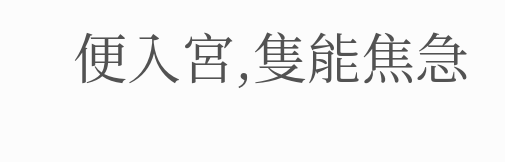便入宮,隻能焦急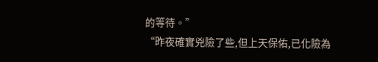的等待。”
“昨夜確實兇險了些,但上天保佑,已化險為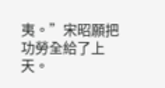夷。”宋昭願把功勞全給了上天。